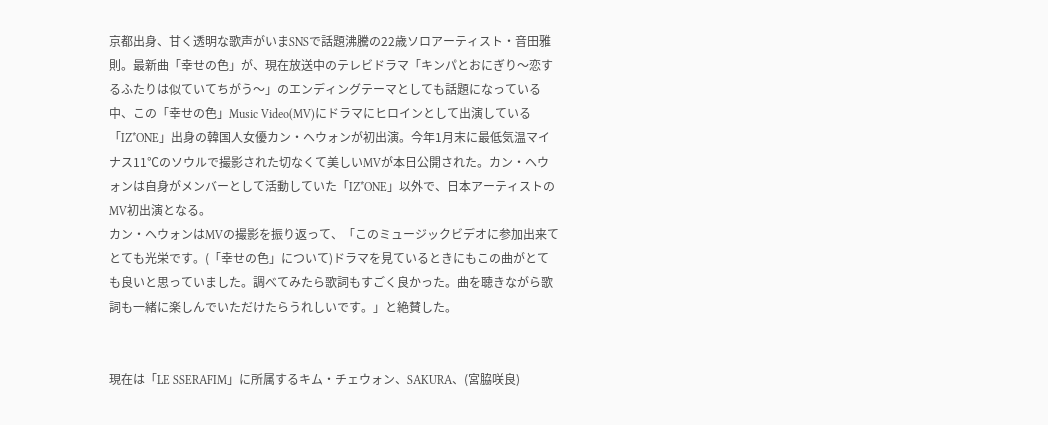京都出身、甘く透明な歌声がいまSNSで話題沸騰の22歳ソロアーティスト・音田雅則。最新曲「幸せの色」が、現在放送中のテレビドラマ「キンパとおにぎり〜恋するふたりは似ていてちがう〜」のエンディングテーマとしても話題になっている中、この「幸せの色」Music Video(MV)にドラマにヒロインとして出演している「IZ*ONE」出身の韓国人女優カン・ヘウォンが初出演。今年1月末に最低気温マイナス11℃のソウルで撮影された切なくて美しいMVが本日公開された。カン・ヘウォンは自身がメンバーとして活動していた「IZ*ONE」以外で、日本アーティストのMV初出演となる。
カン・ヘウォンはMVの撮影を振り返って、「このミュージックビデオに参加出来てとても光栄です。(「幸せの色」について)ドラマを見ているときにもこの曲がとても良いと思っていました。調べてみたら歌詞もすごく良かった。曲を聴きながら歌詞も一緒に楽しんでいただけたらうれしいです。」と絶賛した。


現在は「LE SSERAFIM」に所属するキム・チェウォン、SAKURA、(宮脇咲良)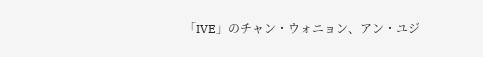「IVE」のチャン・ウォニョン、アン・ユジ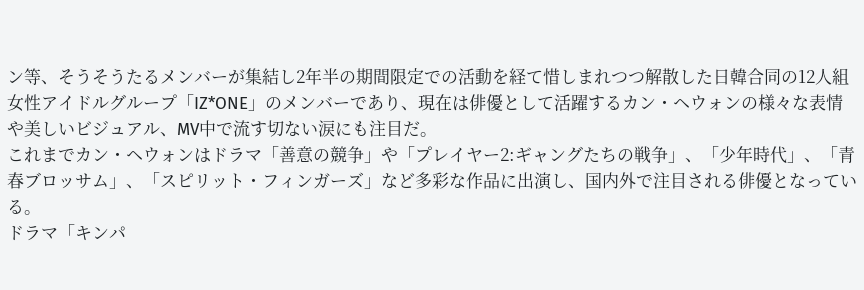ン等、そうそうたるメンバーが集結し2年半の期間限定での活動を経て惜しまれつつ解散した日韓合同の12人組女性アイドルグループ「IZ*ONE」のメンバーであり、現在は俳優として活躍するカン・ヘウォンの様々な表情や美しいビジュアル、MV中で流す切ない涙にも注目だ。
これまでカン・ヘウォンはドラマ「善意の競争」や「プレイヤー2:ギャングたちの戦争」、「少年時代」、「青春ブロッサム」、「スピリット・フィンガーズ」など多彩な作品に出演し、国内外で注目される俳優となっている。
ドラマ「キンパ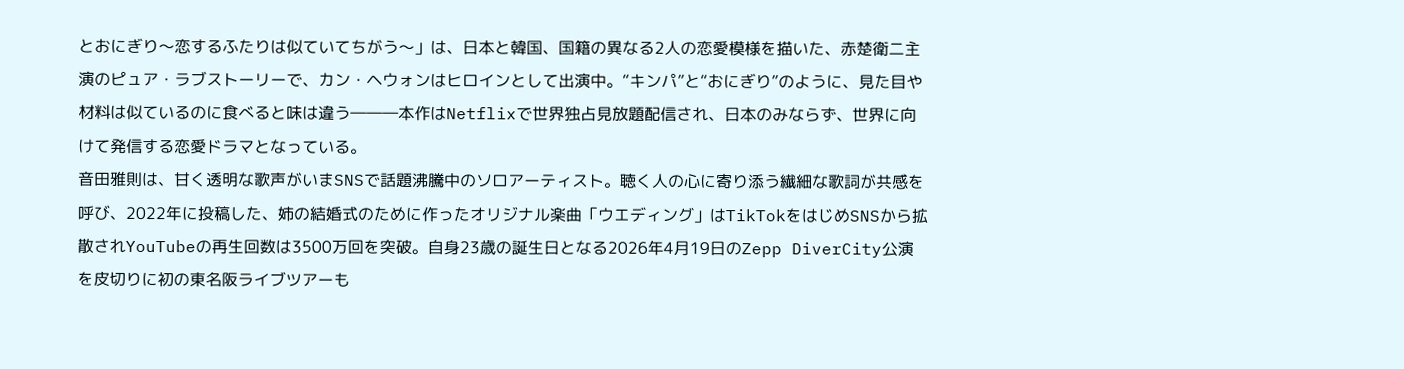とおにぎり〜恋するふたりは似ていてちがう〜」は、日本と韓国、国籍の異なる2人の恋愛模様を描いた、赤楚衛二主演のピュア・ラブストーリーで、カン・ヘウォンはヒロインとして出演中。“キンパ”と“おにぎり”のように、見た目や材料は似ているのに食べると味は違う―――本作はNetflixで世界独占見放題配信され、日本のみならず、世界に向けて発信する恋愛ドラマとなっている。
音田雅則は、甘く透明な歌声がいまSNSで話題沸騰中のソロアーティスト。聴く人の心に寄り添う繊細な歌詞が共感を呼び、2022年に投稿した、姉の結婚式のために作ったオリジナル楽曲「ウエディング」はTikTokをはじめSNSから拡散されYouTubeの再生回数は3500万回を突破。自身23歳の誕生日となる2026年4月19日のZepp DiverCity公演を皮切りに初の東名阪ライブツアーも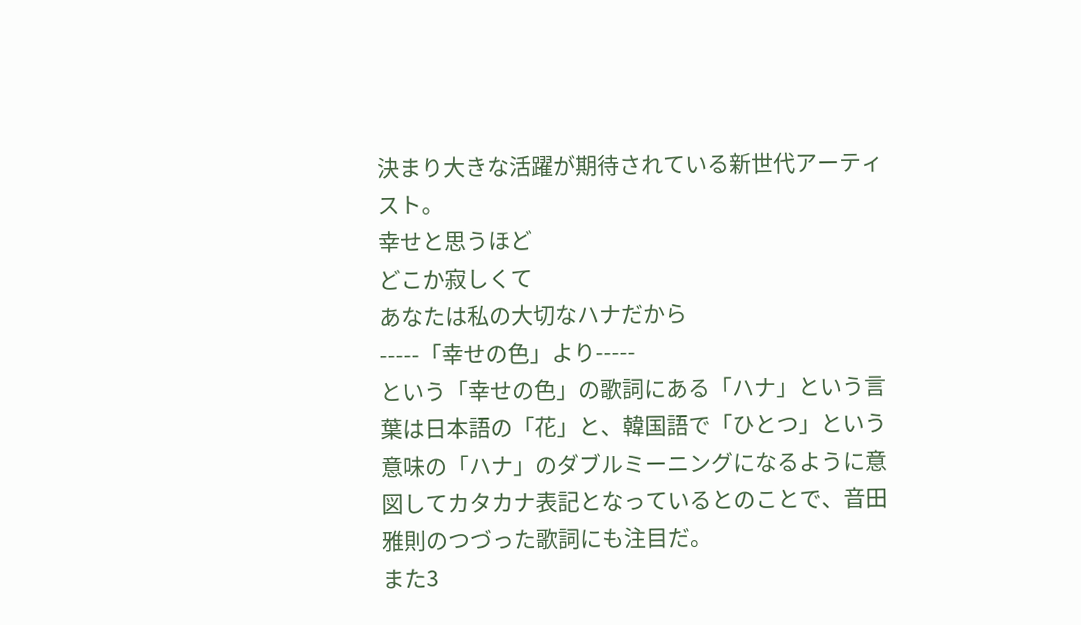決まり大きな活躍が期待されている新世代アーティスト。
幸せと思うほど
どこか寂しくて
あなたは私の大切なハナだから
-----「幸せの色」より-----
という「幸せの色」の歌詞にある「ハナ」という言葉は日本語の「花」と、韓国語で「ひとつ」という意味の「ハナ」のダブルミーニングになるように意図してカタカナ表記となっているとのことで、音田雅則のつづった歌詞にも注目だ。
また3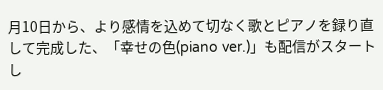月10日から、より感情を込めて切なく歌とピアノを録り直して完成した、「幸せの色(piano ver.)」も配信がスタートし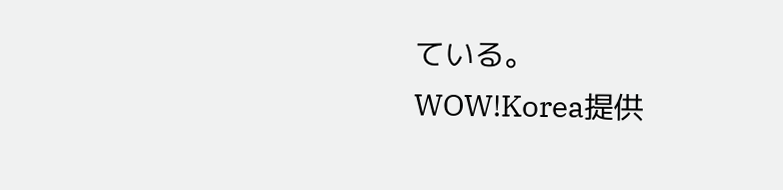ている。
WOW!Korea提供